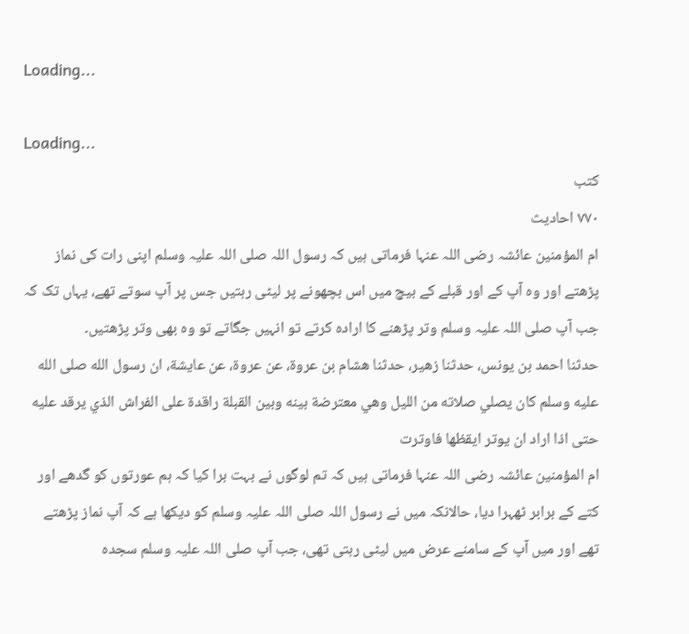Loading...

Loading...
کتب
۷۷۰ احادیث
ام المؤمنین عائشہ رضی اللہ عنہا فرماتی ہیں کہ رسول اللہ صلی اللہ علیہ وسلم اپنی رات کی نماز پڑھتے اور وہ آپ کے اور قبلے کے بیچ میں اس بچھونے پر لیٹی رہتیں جس پر آپ سوتے تھے، یہاں تک کہ جب آپ صلی اللہ علیہ وسلم وتر پڑھنے کا ارادہ کرتے تو انہیں جگاتے تو وہ بھی وتر پڑھتیں۔
حدثنا احمد بن يونس، حدثنا زهير، حدثنا هشام بن عروة، عن عروة، عن عايشة، ان رسول الله صلى الله عليه وسلم كان يصلي صلاته من الليل وهي معترضة بينه وبين القبلة راقدة على الفراش الذي يرقد عليه حتى اذا اراد ان يوتر ايقظها فاوترت
ام المؤمنین عائشہ رضی اللہ عنہا فرماتی ہیں کہ تم لوگوں نے بہت برا کیا کہ ہم عورتوں کو گدھے اور کتے کے برابر ٹھہرا دیا، حالانکہ میں نے رسول اللہ صلی اللہ علیہ وسلم کو دیکھا ہے کہ آپ نماز پڑھتے تھے اور میں آپ کے سامنے عرض میں لیٹی رہتی تھی، جب آپ صلی اللہ علیہ وسلم سجدہ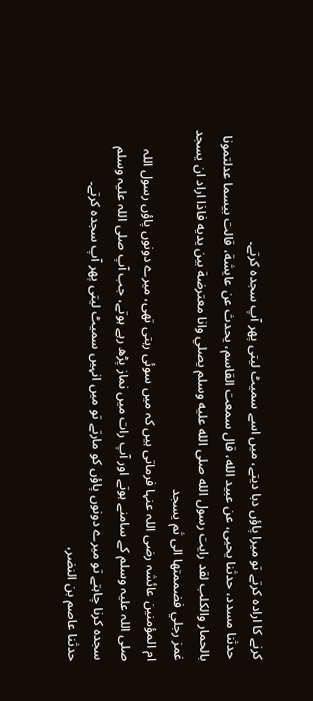کرنے کا ارادہ کرتے تو میرا پاؤں دبا دیتے، میں اسے سمیٹ لیتی پھر آپ سجدہ کرتے۔
حدثنا مسدد، حدثنا يحيى، عن عبيد الله، قال سمعت القاسم، يحدث عن عايشة، قالت بيسما عدلتمونا بالحمار والكلب لقد رايت رسول الله صلى الله عليه وسلم يصلي وانا معترضة بين يديه فاذا اراد ان يسجد غمز رجلي فضممتها الى ثم يسجد
ام المؤمنین عائشہ رضی اللہ عنہا فرماتی ہیں کہ میں سوئی رہتی تھی، میرے دونوں پاؤں رسول اللہ صلی اللہ علیہ وسلم کے سامنے ہوتے اور آپ رات میں نماز پڑھ رہے ہوتے، جب آپ صلی اللہ علیہ وسلم سجدہ کرنا چاہتے تو میرے دونوں پاؤں کو مارتے تو میں انہیں سمیٹ لیتی پھر آپ سجدہ کرتے۔
حدثنا عاصم بن النضر،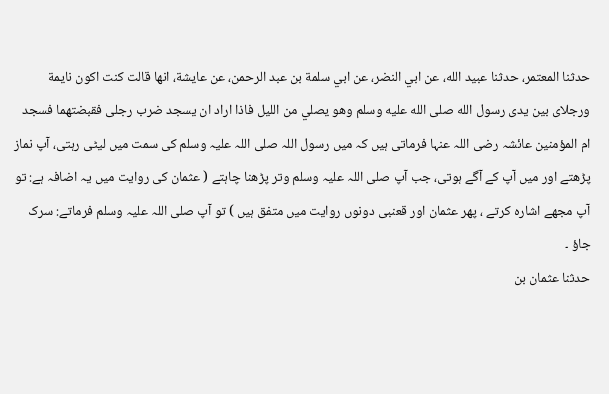حدثنا المعتمر، حدثنا عبيد الله، عن ابي النضر، عن ابي سلمة بن عبد الرحمن، عن عايشة، انها قالت كنت اكون نايمة ورجلاى بين يدى رسول الله صلى الله عليه وسلم وهو يصلي من الليل فاذا اراد ان يسجد ضرب رجلى فقبضتهما فسجد
ام المؤمنین عائشہ رضی اللہ عنہا فرماتی ہیں کہ میں رسول اللہ صلی اللہ علیہ وسلم کی سمت میں لیٹی رہتی، آپ نماز پڑھتے اور میں آپ کے آگے ہوتی، جب آپ صلی اللہ علیہ وسلم وتر پڑھنا چاہتے ( عثمان کی روایت میں یہ اضافہ ہے: تو آپ مجھے اشارہ کرتے ، پھر عثمان اور قعنبی دونوں روایت میں متفق ہیں ) تو آپ صلی اللہ علیہ وسلم فرماتے: سرک جاؤ ۔
حدثنا عثمان بن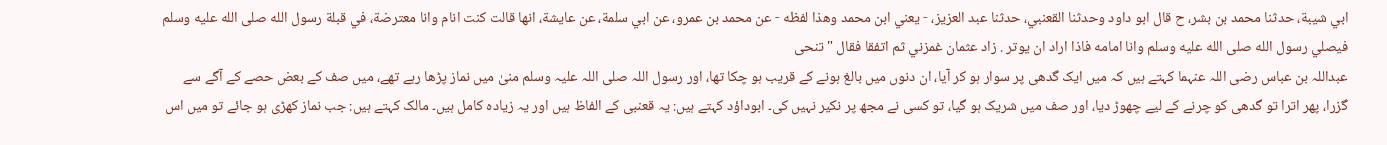ابي شيبة، حدثنا محمد بن بشر، ح قال ابو داود وحدثنا القعنبي، حدثنا عبد العزيز، - يعني ابن محمد وهذا لفظه - عن محمد بن عمرو، عن ابي سلمة، عن عايشة، انها قالت كنت انام وانا معترضة، في قبلة رسول الله صلى الله عليه وسلم فيصلي رسول الله صلى الله عليه وسلم وانا امامه فاذا اراد ان يوتر . زاد عثمان غمزني ثم اتفقا فقال " تنحى
عبداللہ بن عباس رضی اللہ عنہما کہتے ہیں کہ میں ایک گدھی پر سوار ہو کر آیا، ان دنوں میں بالغ ہونے کے قریب ہو چکا تھا، اور رسول اللہ صلی اللہ علیہ وسلم منیٰ میں نماز پڑھا رہے تھے، میں صف کے بعض حصے کے آگے سے گزرا، پھر اترا تو گدھی کو چرنے کے لیے چھوڑ دیا، اور صف میں شریک ہو گیا، تو کسی نے مجھ پر نکیر نہیں کی۔ ابوداؤد کہتے ہیں: یہ قعنبی کے الفاظ ہیں اور یہ زیادہ کامل ہیں۔ مالک کہتے ہیں: جب نماز کھڑی ہو جائے تو میں اس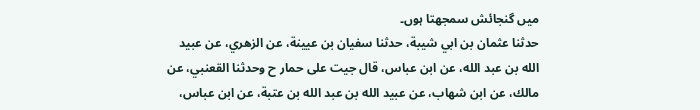میں گنجائش سمجھتا ہوں۔
حدثنا عثمان بن ابي شيبة، حدثنا سفيان بن عيينة، عن الزهري، عن عبيد الله بن عبد الله، عن ابن عباس، قال جيت على حمار ح وحدثنا القعنبي، عن مالك، عن ابن شهاب، عن عبيد الله بن عبد الله بن عتبة، عن ابن عباس،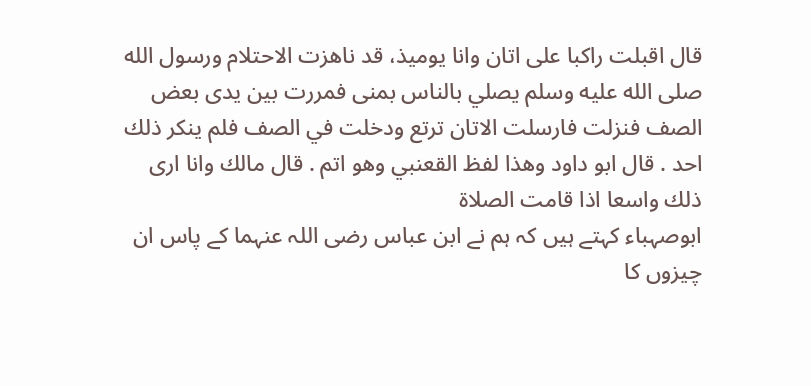قال اقبلت راكبا على اتان وانا يوميذ، قد ناهزت الاحتلام ورسول الله صلى الله عليه وسلم يصلي بالناس بمنى فمررت بين يدى بعض الصف فنزلت فارسلت الاتان ترتع ودخلت في الصف فلم ينكر ذلك احد . قال ابو داود وهذا لفظ القعنبي وهو اتم . قال مالك وانا ارى ذلك واسعا اذا قامت الصلاة
ابوصہباء کہتے ہیں کہ ہم نے ابن عباس رضی اللہ عنہما کے پاس ان چیزوں کا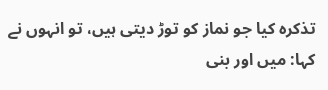تذکرہ کیا جو نماز کو توڑ دیتی ہیں، تو انہوں نے کہا: میں اور بنی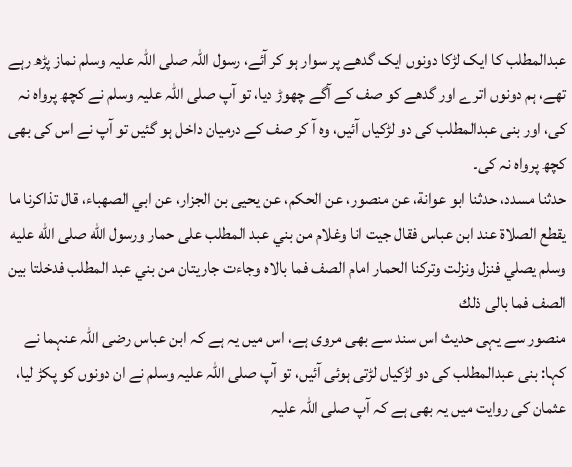عبدالمطلب کا ایک لڑکا دونوں ایک گدھے پر سوار ہو کر آئے، رسول اللہ صلی اللہ علیہ وسلم نماز پڑھ رہے تھے، ہم دونوں اترے اور گدھے کو صف کے آگے چھوڑ دیا، تو آپ صلی اللہ علیہ وسلم نے کچھ پرواہ نہ کی، اور بنی عبدالمطلب کی دو لڑکیاں آئیں، وہ آ کر صف کے درمیان داخل ہو گئیں تو آپ نے اس کی بھی کچھ پرواہ نہ کی۔
حدثنا مسدد، حدثنا ابو عوانة، عن منصور، عن الحكم، عن يحيى بن الجزار، عن ابي الصهباء، قال تذاكرنا ما يقطع الصلاة عند ابن عباس فقال جيت انا وغلام من بني عبد المطلب على حمار ورسول الله صلى الله عليه وسلم يصلي فنزل ونزلت وتركنا الحمار امام الصف فما بالاه وجاءت جاريتان من بني عبد المطلب فدخلتا بين الصف فما بالى ذلك
منصور سے یہی حدیث اس سند سے بھی مروی ہے، اس میں یہ ہے کہ ابن عباس رضی اللہ عنہما نے کہا: بنی عبدالمطلب کی دو لڑکیاں لڑتی ہوئی آئیں، تو آپ صلی اللہ علیہ وسلم نے ان دونوں کو پکڑ لیا، عثمان کی روایت میں یہ بھی ہے کہ آپ صلی اللہ علیہ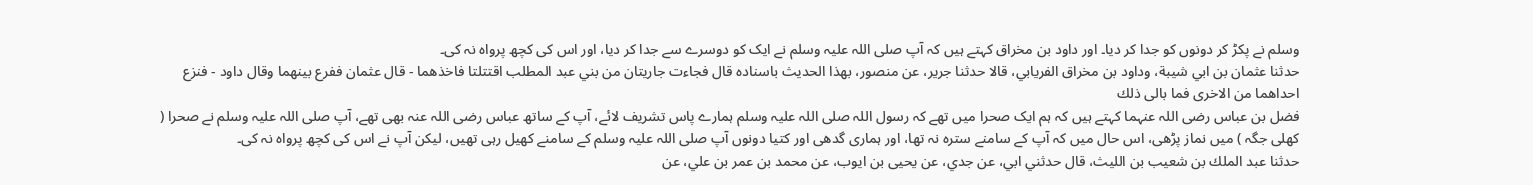وسلم نے پکڑ کر دونوں کو جدا کر دیا۔ اور داود بن مخراق کہتے ہیں کہ آپ صلی اللہ علیہ وسلم نے ایک کو دوسرے سے جدا کر دیا، اور اس کی کچھ پرواہ نہ کی۔
حدثنا عثمان بن ابي شيبة، وداود بن مخراق الفريابي، قالا حدثنا جرير، عن منصور، بهذا الحديث باسناده قال فجاءت جاريتان من بني عبد المطلب اقتتلتا فاخذهما - قال عثمان ففرع بينهما وقال داود - فنزع احداهما من الاخرى فما بالى ذلك
فضل بن عباس رضی اللہ عنہما کہتے ہیں کہ ہم ایک صحرا میں تھے کہ رسول اللہ صلی اللہ علیہ وسلم ہمارے پاس تشریف لائے، آپ کے ساتھ عباس رضی اللہ عنہ بھی تھے، آپ صلی اللہ علیہ وسلم نے صحرا ( کھلی جگہ ) میں نماز پڑھی، اس حال میں کہ آپ کے سامنے سترہ نہ تھا، اور ہماری گدھی اور کتیا دونوں آپ صلی اللہ علیہ وسلم کے سامنے کھیل رہی تھیں، لیکن آپ نے اس کی کچھ پرواہ نہ کی۔
حدثنا عبد الملك بن شعيب بن الليث، قال حدثني ابي، عن جدي، عن يحيى بن ايوب، عن محمد بن عمر بن علي، عن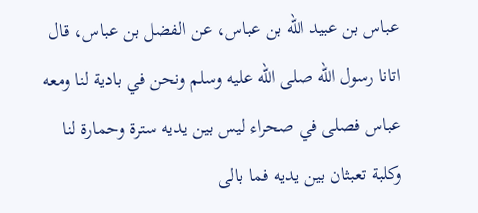عباس بن عبيد الله بن عباس، عن الفضل بن عباس، قال اتانا رسول الله صلى الله عليه وسلم ونحن في بادية لنا ومعه عباس فصلى في صحراء ليس بين يديه سترة وحمارة لنا وكلبة تعبثان بين يديه فما بالى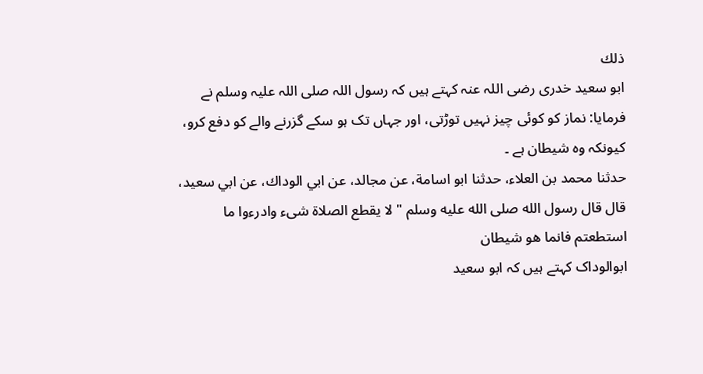ذلك
ابو سعید خدری رضی اللہ عنہ کہتے ہیں کہ رسول اللہ صلی اللہ علیہ وسلم نے فرمایا: نماز کو کوئی چیز نہیں توڑتی، اور جہاں تک ہو سکے گزرنے والے کو دفع کرو، کیونکہ وہ شیطان ہے ۔
حدثنا محمد بن العلاء، حدثنا ابو اسامة، عن مجالد، عن ابي الوداك، عن ابي سعيد، قال قال رسول الله صلى الله عليه وسلم " لا يقطع الصلاة شىء وادرءوا ما استطعتم فانما هو شيطان
ابوالوداک کہتے ہیں کہ ابو سعید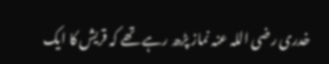خدری رضی اللہ عنہ نماز پڑھ رہے تھے کہ قریش کا ایک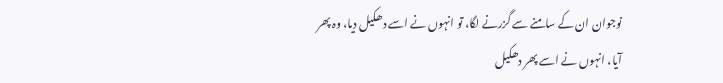نوجوان ان کے سامنے سے گزرنے لگا، تو انہوں نے اسے دھکیل دیا، وہ پھر آیا، انہوں نے اسے پھر دھکیل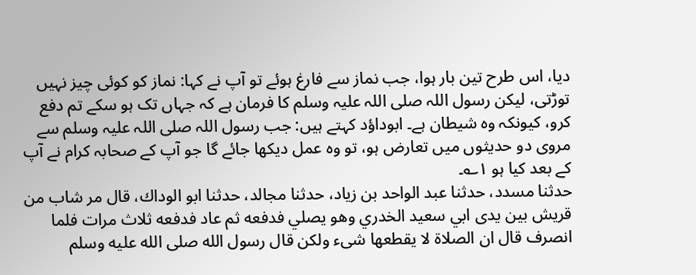دیا، اس طرح تین بار ہوا، جب نماز سے فارغ ہوئے تو آپ نے کہا: نماز کو کوئی چیز نہیں توڑتی، لیکن رسول اللہ صلی اللہ علیہ وسلم کا فرمان ہے کہ جہاں تک ہو سکے تم دفع کرو، کیونکہ وہ شیطان ہے۔ ابوداؤد کہتے ہیں: جب رسول اللہ صلی اللہ علیہ وسلم سے مروی دو حدیثوں میں تعارض ہو، تو وہ عمل دیکھا جائے گا جو آپ کے صحابہ کرام نے آپ کے بعد کیا ہو ۱؎۔
حدثنا مسدد، حدثنا عبد الواحد بن زياد، حدثنا مجالد، حدثنا ابو الوداك، قال مر شاب من قريش بين يدى ابي سعيد الخدري وهو يصلي فدفعه ثم عاد فدفعه ثلاث مرات فلما انصرف قال ان الصلاة لا يقطعها شىء ولكن قال رسول الله صلى الله عليه وسلم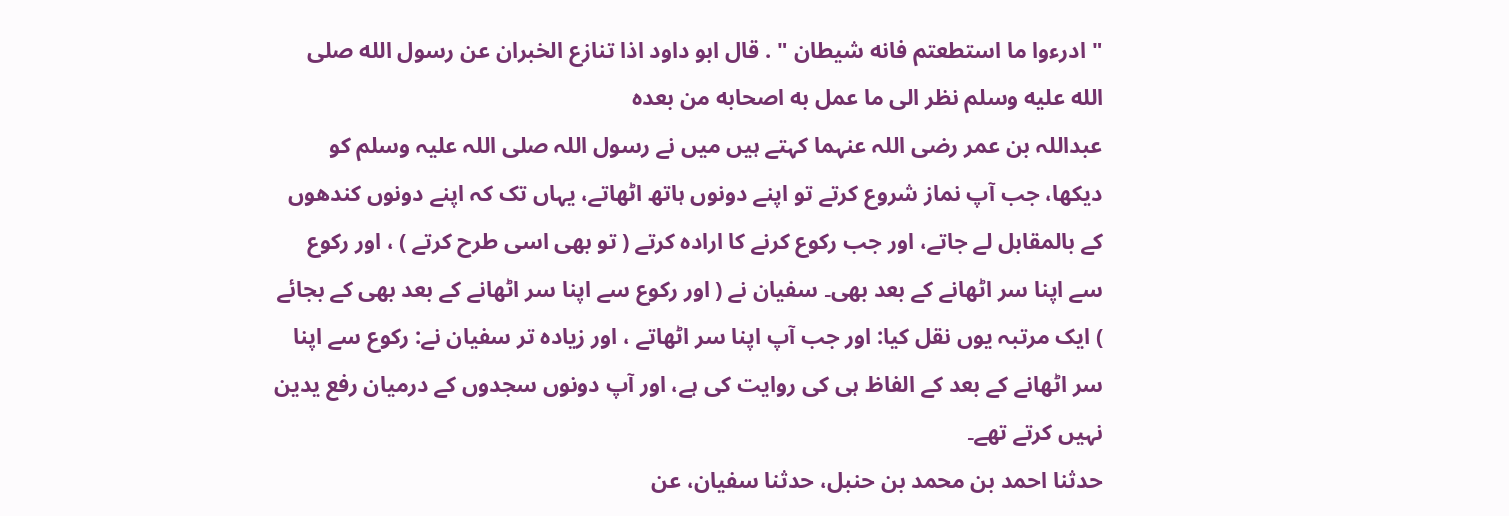" ادرءوا ما استطعتم فانه شيطان " . قال ابو داود اذا تنازع الخبران عن رسول الله صلى الله عليه وسلم نظر الى ما عمل به اصحابه من بعده
عبداللہ بن عمر رضی اللہ عنہما کہتے ہیں میں نے رسول اللہ صلی اللہ علیہ وسلم کو دیکھا، جب آپ نماز شروع کرتے تو اپنے دونوں ہاتھ اٹھاتے، یہاں تک کہ اپنے دونوں کندھوں کے بالمقابل لے جاتے، اور جب رکوع کرنے کا ارادہ کرتے ( تو بھی اسی طرح کرتے ) ، اور رکوع سے اپنا سر اٹھانے کے بعد بھی۔ سفیان نے ( اور رکوع سے اپنا سر اٹھانے کے بعد بھی کے بجائے ) ایک مرتبہ یوں نقل کیا: اور جب آپ اپنا سر اٹھاتے ، اور زیادہ تر سفیان نے: رکوع سے اپنا سر اٹھانے کے بعد کے الفاظ ہی کی روایت کی ہے، اور آپ دونوں سجدوں کے درمیان رفع یدین نہیں کرتے تھے۔
حدثنا احمد بن محمد بن حنبل، حدثنا سفيان، عن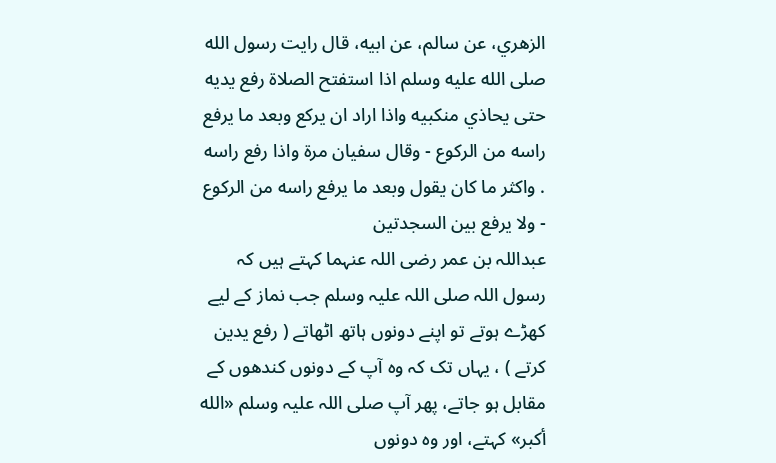الزهري، عن سالم، عن ابيه، قال رايت رسول الله صلى الله عليه وسلم اذا استفتح الصلاة رفع يديه حتى يحاذي منكبيه واذا اراد ان يركع وبعد ما يرفع راسه من الركوع - وقال سفيان مرة واذا رفع راسه . واكثر ما كان يقول وبعد ما يرفع راسه من الركوع - ولا يرفع بين السجدتين
عبداللہ بن عمر رضی اللہ عنہما کہتے ہیں کہ رسول اللہ صلی اللہ علیہ وسلم جب نماز کے لیے کھڑے ہوتے تو اپنے دونوں ہاتھ اٹھاتے ( رفع یدین کرتے ) ، یہاں تک کہ وہ آپ کے دونوں کندھوں کے مقابل ہو جاتے، پھر آپ صلی اللہ علیہ وسلم «الله أكبر» کہتے، اور وہ دونوں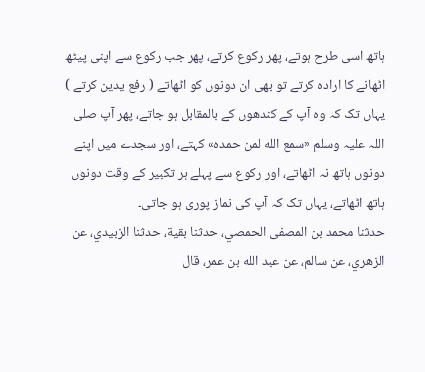ہاتھ اسی طرح ہوتے، پھر رکوع کرتے، پھر جب رکوع سے اپنی پیٹھ اٹھانے کا ارادہ کرتے تو بھی ان دونوں کو اٹھاتے ( رفع یدین کرتے ) یہاں تک کہ وہ آپ کے کندھوں کے بالمقابل ہو جاتے، پھر آپ صلی اللہ علیہ وسلم «سمع الله لمن حمده» کہتے، اور سجدے میں اپنے دونوں ہاتھ نہ اٹھاتے، اور رکوع سے پہلے ہر تکبیر کے وقت دونوں ہاتھ اٹھاتے، یہاں تک کہ آپ کی نماز پوری ہو جاتی۔
حدثنا محمد بن المصفى الحمصي، حدثنا بقية، حدثنا الزبيدي، عن الزهري، عن سالم، عن عبد الله بن عمر، قال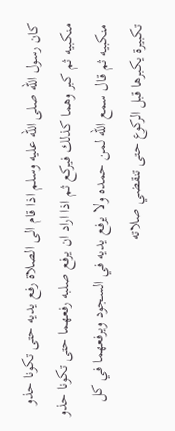كان رسول الله صلى الله عليه وسلم اذا قام الى الصلاة رفع يديه حتى تكونا حذو منكبيه ثم كبر وهما كذلك فيركع ثم اذا اراد ان يرفع صلبه رفعهما حتى تكونا حذو منكبيه ثم قال سمع الله لمن حمده ولا يرفع يديه في السجود ويرفعهما في كل تكبيرة يكبرها قبل الركوع حتى تنقضي صلاته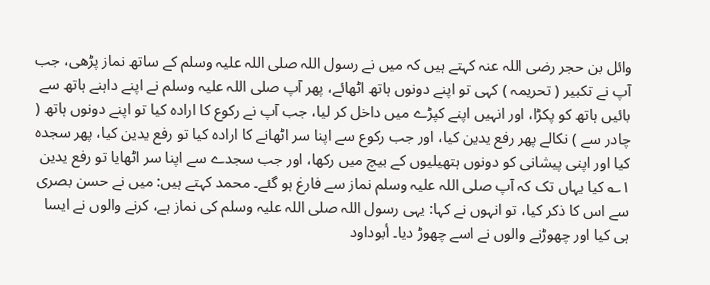وائل بن حجر رضی اللہ عنہ کہتے ہیں کہ میں نے رسول اللہ صلی اللہ علیہ وسلم کے ساتھ نماز پڑھی، جب آپ نے تکبیر ( تحریمہ ) کہی تو اپنے دونوں ہاتھ اٹھائے، پھر آپ صلی اللہ علیہ وسلم نے اپنے داہنے ہاتھ سے بائیں ہاتھ کو پکڑا، اور انہیں اپنے کپڑے میں داخل کر لیا، جب آپ نے رکوع کا ارادہ کیا تو اپنے دونوں ہاتھ ( چادر سے ) نکالے پھر رفع یدین کیا، اور جب رکوع سے اپنا سر اٹھانے کا ارادہ کیا تو رفع یدین کیا، پھر سجدہ کیا اور اپنی پیشانی کو دونوں ہتھیلیوں کے بیچ میں رکھا، اور جب سجدے سے اپنا سر اٹھایا تو رفع یدین ۱؎ کیا یہاں تک کہ آپ صلی اللہ علیہ وسلم نماز سے فارغ ہو گئے۔ محمد کہتے ہیں: میں نے حسن بصری سے اس کا ذکر کیا، تو انہوں نے کہا: یہی رسول اللہ صلی اللہ علیہ وسلم کی نماز ہے، کرنے والوں نے ایسا ہی کیا اور چھوڑنے والوں نے اسے چھوڑ دیا۔ أبوداود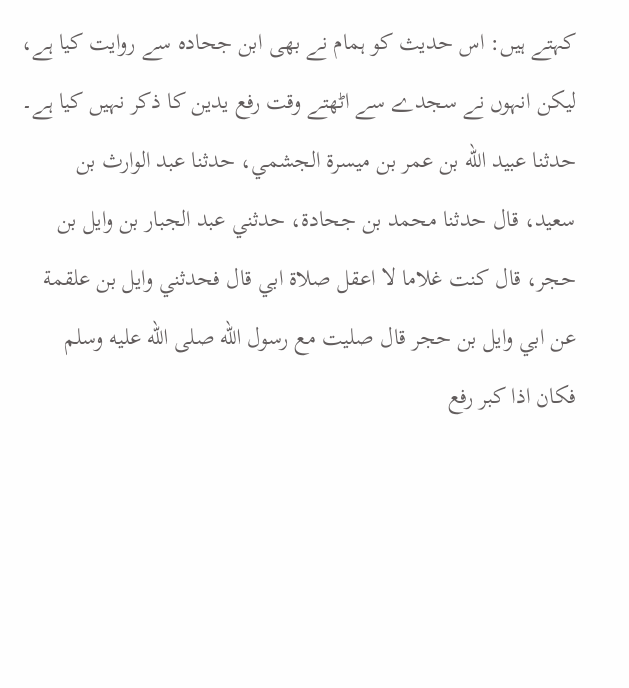کہتے ہیں: اس حدیث کو ہمام نے بھی ابن جحادہ سے روایت کیا ہے، لیکن انہوں نے سجدے سے اٹھتے وقت رفع یدین کا ذکر نہیں کیا ہے۔
حدثنا عبيد الله بن عمر بن ميسرة الجشمي، حدثنا عبد الوارث بن سعيد، قال حدثنا محمد بن جحادة، حدثني عبد الجبار بن وايل بن حجر، قال كنت غلاما لا اعقل صلاة ابي قال فحدثني وايل بن علقمة عن ابي وايل بن حجر قال صليت مع رسول الله صلى الله عليه وسلم فكان اذا كبر رفع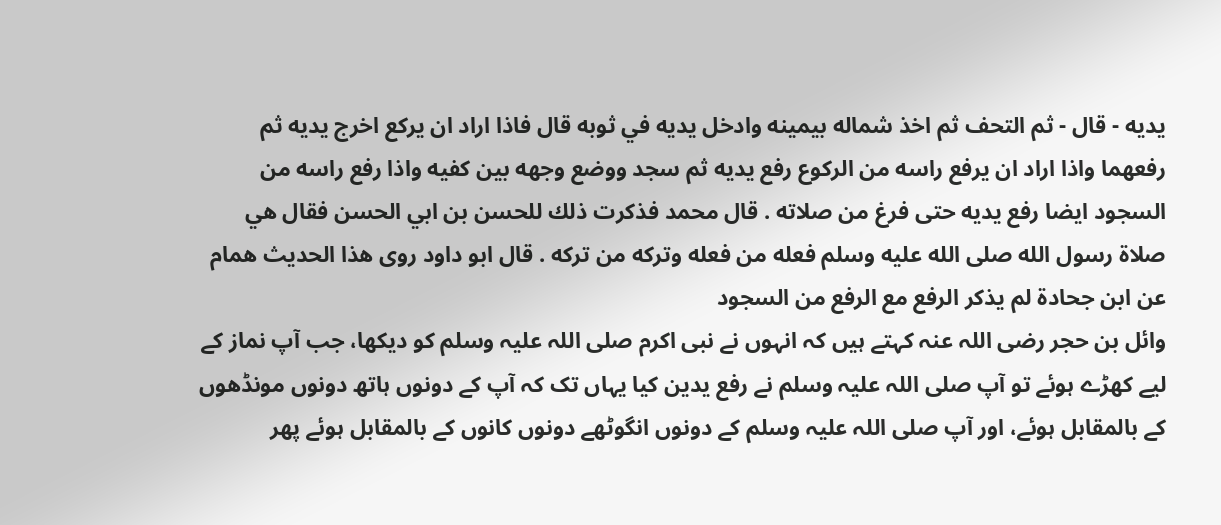يديه - قال - ثم التحف ثم اخذ شماله بيمينه وادخل يديه في ثوبه قال فاذا اراد ان يركع اخرج يديه ثم رفعهما واذا اراد ان يرفع راسه من الركوع رفع يديه ثم سجد ووضع وجهه بين كفيه واذا رفع راسه من السجود ايضا رفع يديه حتى فرغ من صلاته . قال محمد فذكرت ذلك للحسن بن ابي الحسن فقال هي صلاة رسول الله صلى الله عليه وسلم فعله من فعله وتركه من تركه . قال ابو داود روى هذا الحديث همام عن ابن جحادة لم يذكر الرفع مع الرفع من السجود
وائل بن حجر رضی اللہ عنہ کہتے ہیں کہ انہوں نے نبی اکرم صلی اللہ علیہ وسلم کو دیکھا، جب آپ نماز کے لیے کھڑے ہوئے تو آپ صلی اللہ علیہ وسلم نے رفع یدین کیا یہاں تک کہ آپ کے دونوں ہاتھ دونوں مونڈھوں کے بالمقابل ہوئے، اور آپ صلی اللہ علیہ وسلم کے دونوں انگوٹھے دونوں کانوں کے بالمقابل ہوئے پھر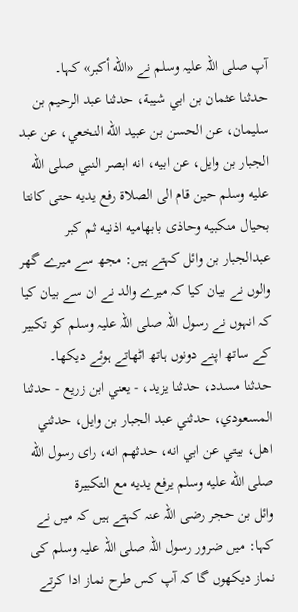آپ صلی اللہ علیہ وسلم نے «الله أكبر» کہا۔
حدثنا عثمان بن ابي شيبة، حدثنا عبد الرحيم بن سليمان، عن الحسن بن عبيد الله النخعي، عن عبد الجبار بن وايل، عن ابيه، انه ابصر النبي صلى الله عليه وسلم حين قام الى الصلاة رفع يديه حتى كانتا بحيال منكبيه وحاذى بابهاميه اذنيه ثم كبر
عبدالجبار بن وائل کہتے ہیں: مجھ سے میرے گھر والوں نے بیان کیا کہ میرے والد نے ان سے بیان کیا کہ انہوں نے رسول اللہ صلی اللہ علیہ وسلم کو تکبیر کے ساتھ اپنے دونوں ہاتھ اٹھاتے ہوئے دیکھا۔
حدثنا مسدد، حدثنا يزيد، - يعني ابن زريع - حدثنا المسعودي، حدثني عبد الجبار بن وايل، حدثني اهل، بيتي عن ابي انه، حدثهم انه، راى رسول الله صلى الله عليه وسلم يرفع يديه مع التكبيرة
وائل بن حجر رضی اللہ عنہ کہتے ہیں کہ میں نے کہا: میں ضرور رسول اللہ صلی اللہ علیہ وسلم کی نماز دیکھوں گا کہ آپ کس طرح نماز ادا کرتے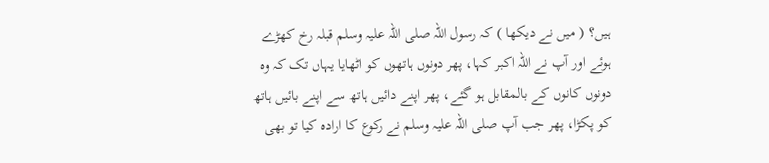ہیں؟ ( میں نے دیکھا ) کہ رسول اللہ صلی اللہ علیہ وسلم قبلہ رخ کھڑے ہوئے اور آپ نے اللہ اکبر کہا، پھر دونوں ہاتھوں کو اٹھایا یہاں تک کہ وہ دونوں کانوں کے بالمقابل ہو گئے، پھر اپنے دائیں ہاتھ سے اپنے بائیں ہاتھ کو پکڑا، پھر جب آپ صلی اللہ علیہ وسلم نے رکوع کا ارادہ کیا تو بھی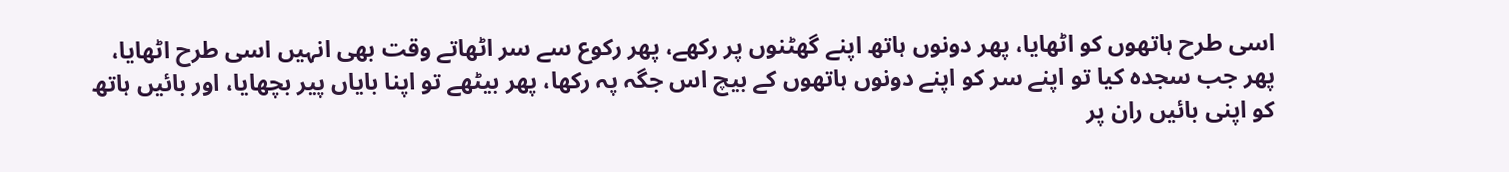اسی طرح ہاتھوں کو اٹھایا، پھر دونوں ہاتھ اپنے گھٹنوں پر رکھے، پھر رکوع سے سر اٹھاتے وقت بھی انہیں اسی طرح اٹھایا، پھر جب سجدہ کیا تو اپنے سر کو اپنے دونوں ہاتھوں کے بیچ اس جگہ پہ رکھا، پھر بیٹھے تو اپنا بایاں پیر بچھایا، اور بائیں ہاتھ کو اپنی بائیں ران پر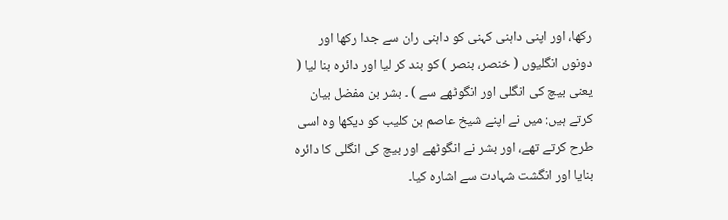رکھا، اور اپنی داہنی کہنی کو داہنی ران سے جدا رکھا اور دونوں انگلیوں ( خنصر، بنصر ) کو بند کر لیا اور دائرہ بنا لیا ( یعنی بیچ کی انگلی اور انگوٹھے سے ) ۔ بشر بن مفضل بیان کرتے ہیں: میں نے اپنے شیخ عاصم بن کلیب کو دیکھا وہ اسی طرح کرتے تھے، اور بشر نے انگوٹھے اور بیچ کی انگلی کا دائرہ بنایا اور انگشت شہادت سے اشارہ کیا۔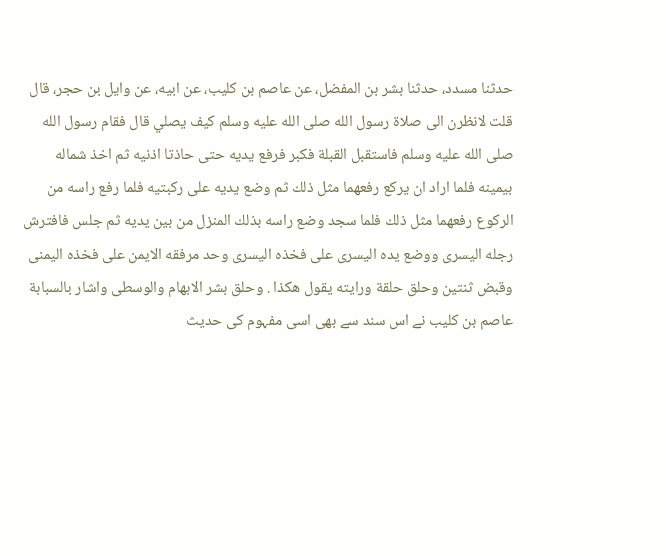حدثنا مسدد، حدثنا بشر بن المفضل، عن عاصم بن كليب، عن ابيه، عن وايل بن حجر، قال قلت لانظرن الى صلاة رسول الله صلى الله عليه وسلم كيف يصلي قال فقام رسول الله صلى الله عليه وسلم فاستقبل القبلة فكبر فرفع يديه حتى حاذتا اذنيه ثم اخذ شماله بيمينه فلما اراد ان يركع رفعهما مثل ذلك ثم وضع يديه على ركبتيه فلما رفع راسه من الركوع رفعهما مثل ذلك فلما سجد وضع راسه بذلك المنزل من بين يديه ثم جلس فافترش رجله اليسرى ووضع يده اليسرى على فخذه اليسرى وحد مرفقه الايمن على فخذه اليمنى وقبض ثنتين وحلق حلقة ورايته يقول هكذا . وحلق بشر الابهام والوسطى واشار بالسبابة
عاصم بن کلیب نے اس سند سے بھی اسی مفہوم کی حدیث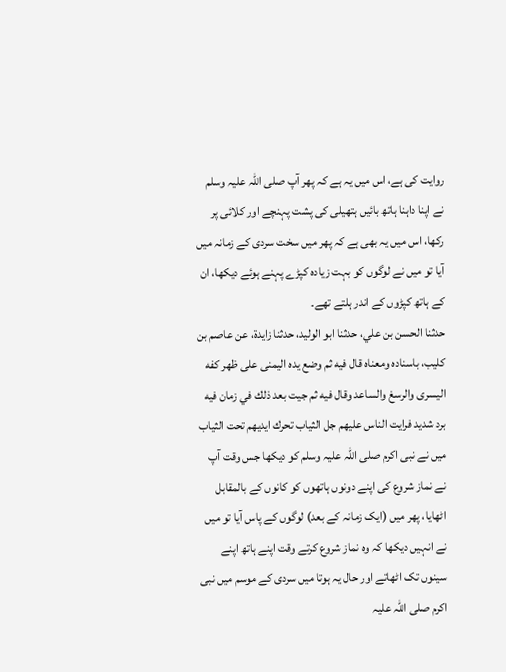روایت کی ہے، اس میں یہ ہے کہ پھر آپ صلی اللہ علیہ وسلم نے اپنا داہنا ہاتھ بائیں ہتھیلی کی پشت پہنچے اور کلائی پر رکھا، اس میں یہ بھی ہے کہ پھر میں سخت سردی کے زمانہ میں آیا تو میں نے لوگوں کو بہت زیادہ کپڑے پہنے ہوئے دیکھا، ان کے ہاتھ کپڑوں کے اندر ہلتے تھے۔
حدثنا الحسن بن علي، حدثنا ابو الوليد، حدثنا زايدة، عن عاصم بن كليب، باسناده ومعناه قال فيه ثم وضع يده اليمنى على ظهر كفه اليسرى والرسغ والساعد وقال فيه ثم جيت بعد ذلك في زمان فيه برد شديد فرايت الناس عليهم جل الثياب تحرك ايديهم تحت الثياب
میں نے نبی اکرم صلی اللہ علیہ وسلم کو دیکھا جس وقت آپ نے نماز شروع کی اپنے دونوں ہاتھوں کو کانوں کے بالمقابل اٹھایا، پھر میں (ایک زمانہ کے بعد) لوگوں کے پاس آیا تو میں نے انہیں دیکھا کہ وہ نماز شروع کرتے وقت اپنے ہاتھ اپنے سینوں تک اٹھاتے اور حال یہ ہوتا میں سردی کے موسم میں نبی اکرم صلی اللہ علیہ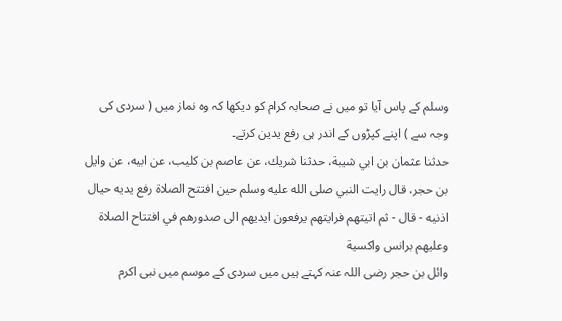وسلم کے پاس آیا تو میں نے صحابہ کرام کو دیکھا کہ وہ نماز میں ( سردی کی وجہ سے ) اپنے کپڑوں کے اندر ہی رفع یدین کرتے۔
حدثنا عثمان بن ابي شيبة، حدثنا شريك، عن عاصم بن كليب، عن ابيه، عن وايل بن حجر، قال رايت النبي صلى الله عليه وسلم حين افتتح الصلاة رفع يديه حيال اذنيه - قال - ثم اتيتهم فرايتهم يرفعون ايديهم الى صدورهم في افتتاح الصلاة وعليهم برانس واكسية
وائل بن حجر رضی اللہ عنہ کہتے ہیں میں سردی کے موسم میں نبی اکرم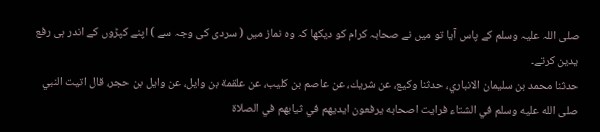صلی اللہ علیہ وسلم کے پاس آیا تو میں نے صحابہ کرام کو دیکھا کہ وہ نماز میں ( سردی کی وجہ سے ) اپنے کپڑوں کے اندر ہی رفع یدین کرتے۔
حدثنا محمد بن سليمان الانباري، حدثنا وكيع، عن شريك، عن عاصم بن كليب، عن علقمة بن وايل، عن وايل بن حجر، قال اتيت النبي صلى الله عليه وسلم في الشتاء فرايت اصحابه يرفعون ايديهم في ثيابهم في الصلاة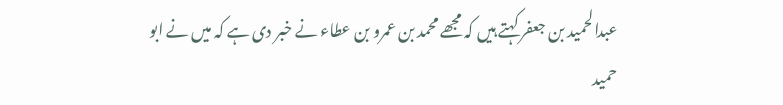عبدالحمید بن جعفر کہتے ہیں کہ مجھے محمد بن عمرو بن عطاء نے خبر دی ہے کہ میں نے ابو حمید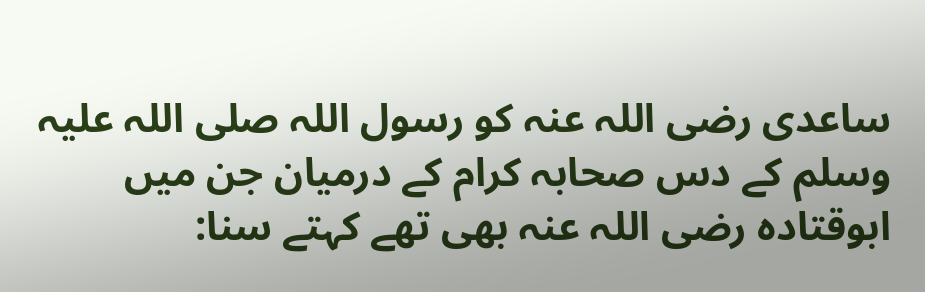ساعدی رضی اللہ عنہ کو رسول اللہ صلی اللہ علیہ وسلم کے دس صحابہ کرام کے درمیان جن میں ابوقتادہ رضی اللہ عنہ بھی تھے کہتے سنا: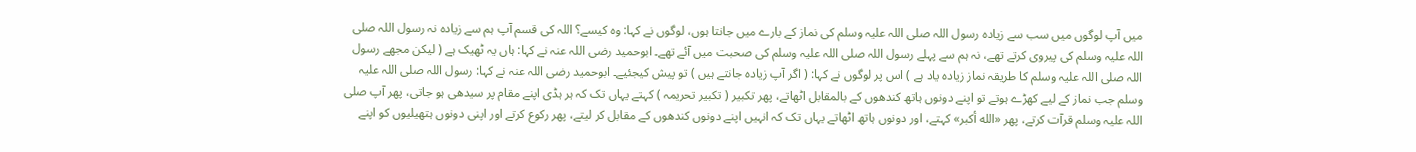میں آپ لوگوں میں سب سے زیادہ رسول اللہ صلی اللہ علیہ وسلم کی نماز کے بارے میں جانتا ہوں، لوگوں نے کہا: وہ کیسے؟ اللہ کی قسم آپ ہم سے زیادہ نہ رسول اللہ صلی اللہ علیہ وسلم کی پیروی کرتے تھے، نہ ہم سے پہلے رسول اللہ صلی اللہ علیہ وسلم کی صحبت میں آئے تھے۔ ابوحمید رضی اللہ عنہ نے کہا: ہاں یہ ٹھیک ہے ( لیکن مجھے رسول اللہ صلی اللہ علیہ وسلم کا طریقہ نماز زیادہ یاد ہے ) اس پر لوگوں نے کہا: ( اگر آپ زیادہ جانتے ہیں ) تو پیش کیجئیے۔ ابوحمید رضی اللہ عنہ نے کہا: رسول اللہ صلی اللہ علیہ وسلم جب نماز کے لیے کھڑے ہوتے تو اپنے دونوں ہاتھ کندھوں کے بالمقابل اٹھاتے، پھر تکبیر ( تکبیر تحریمہ ) کہتے یہاں تک کہ ہر ہڈی اپنے مقام پر سیدھی ہو جاتی، پھر آپ صلی اللہ علیہ وسلم قرآت کرتے، پھر «الله أكبر» کہتے، اور دونوں ہاتھ اٹھاتے یہاں تک کہ انہیں اپنے دونوں کندھوں کے مقابل کر لیتے، پھر رکوع کرتے اور اپنی دونوں ہتھیلیوں کو اپنے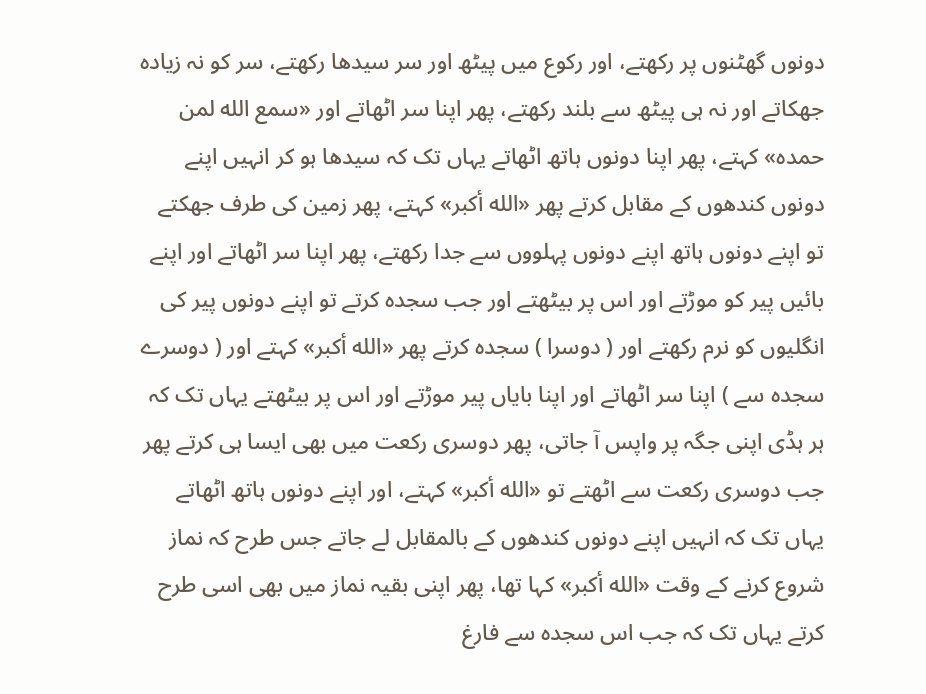دونوں گھٹنوں پر رکھتے، اور رکوع میں پیٹھ اور سر سیدھا رکھتے، سر کو نہ زیادہ جھکاتے اور نہ ہی پیٹھ سے بلند رکھتے، پھر اپنا سر اٹھاتے اور «سمع الله لمن حمده» کہتے، پھر اپنا دونوں ہاتھ اٹھاتے یہاں تک کہ سیدھا ہو کر انہیں اپنے دونوں کندھوں کے مقابل کرتے پھر «الله أكبر» کہتے، پھر زمین کی طرف جھکتے تو اپنے دونوں ہاتھ اپنے دونوں پہلووں سے جدا رکھتے، پھر اپنا سر اٹھاتے اور اپنے بائیں پیر کو موڑتے اور اس پر بیٹھتے اور جب سجدہ کرتے تو اپنے دونوں پیر کی انگلیوں کو نرم رکھتے اور ( دوسرا ) سجدہ کرتے پھر «الله أكبر» کہتے اور ( دوسرے سجدہ سے ) اپنا سر اٹھاتے اور اپنا بایاں پیر موڑتے اور اس پر بیٹھتے یہاں تک کہ ہر ہڈی اپنی جگہ پر واپس آ جاتی، پھر دوسری رکعت میں بھی ایسا ہی کرتے پھر جب دوسری رکعت سے اٹھتے تو «الله أكبر» کہتے، اور اپنے دونوں ہاتھ اٹھاتے یہاں تک کہ انہیں اپنے دونوں کندھوں کے بالمقابل لے جاتے جس طرح کہ نماز شروع کرنے کے وقت «الله أكبر» کہا تھا، پھر اپنی بقیہ نماز میں بھی اسی طرح کرتے یہاں تک کہ جب اس سجدہ سے فارغ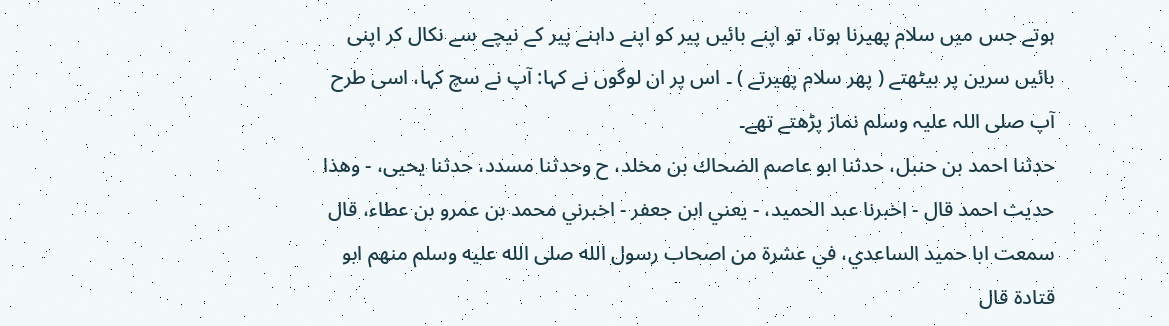ہوتے جس میں سلام پھیرنا ہوتا، تو اپنے بائیں پیر کو اپنے داہنے پیر کے نیچے سے نکال کر اپنی بائیں سرین پر بیٹھتے ( پھر سلام پھیرتے ) ۔ اس پر ان لوگوں نے کہا: آپ نے سچ کہا، اسی طرح آپ صلی اللہ علیہ وسلم نماز پڑھتے تھے۔
حدثنا احمد بن حنبل، حدثنا ابو عاصم الضحاك بن مخلد، ح وحدثنا مسدد، حدثنا يحيى، - وهذا حديث احمد قال - اخبرنا عبد الحميد، - يعني ابن جعفر - اخبرني محمد بن عمرو بن عطاء، قال سمعت ابا حميد الساعدي، في عشرة من اصحاب رسول الله صلى الله عليه وسلم منهم ابو قتادة قال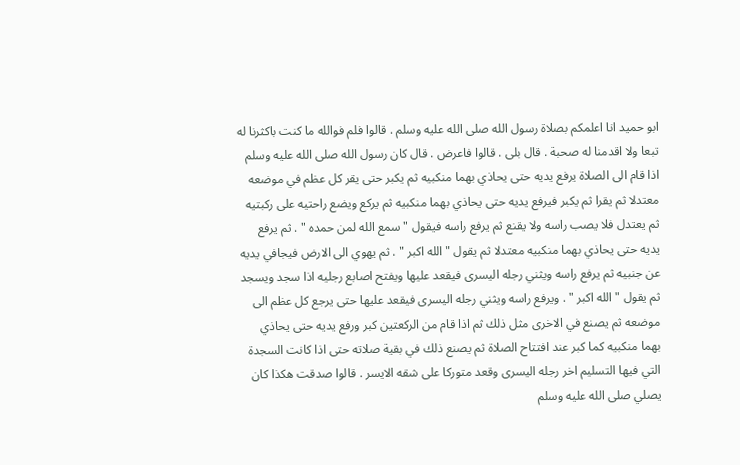ابو حميد انا اعلمكم بصلاة رسول الله صلى الله عليه وسلم . قالوا فلم فوالله ما كنت باكثرنا له تبعا ولا اقدمنا له صحبة . قال بلى . قالوا فاعرض . قال كان رسول الله صلى الله عليه وسلم اذا قام الى الصلاة يرفع يديه حتى يحاذي بهما منكبيه ثم يكبر حتى يقر كل عظم في موضعه معتدلا ثم يقرا ثم يكبر فيرفع يديه حتى يحاذي بهما منكبيه ثم يركع ويضع راحتيه على ركبتيه ثم يعتدل فلا يصب راسه ولا يقنع ثم يرفع راسه فيقول " سمع الله لمن حمده " . ثم يرفع يديه حتى يحاذي بهما منكبيه معتدلا ثم يقول " الله اكبر " . ثم يهوي الى الارض فيجافي يديه عن جنبيه ثم يرفع راسه ويثني رجله اليسرى فيقعد عليها ويفتح اصابع رجليه اذا سجد ويسجد ثم يقول " الله اكبر " . ويرفع راسه ويثني رجله اليسرى فيقعد عليها حتى يرجع كل عظم الى موضعه ثم يصنع في الاخرى مثل ذلك ثم اذا قام من الركعتين كبر ورفع يديه حتى يحاذي بهما منكبيه كما كبر عند افتتاح الصلاة ثم يصنع ذلك في بقية صلاته حتى اذا كانت السجدة التي فيها التسليم اخر رجله اليسرى وقعد متوركا على شقه الايسر . قالوا صدقت هكذا كان يصلي صلى الله عليه وسلم